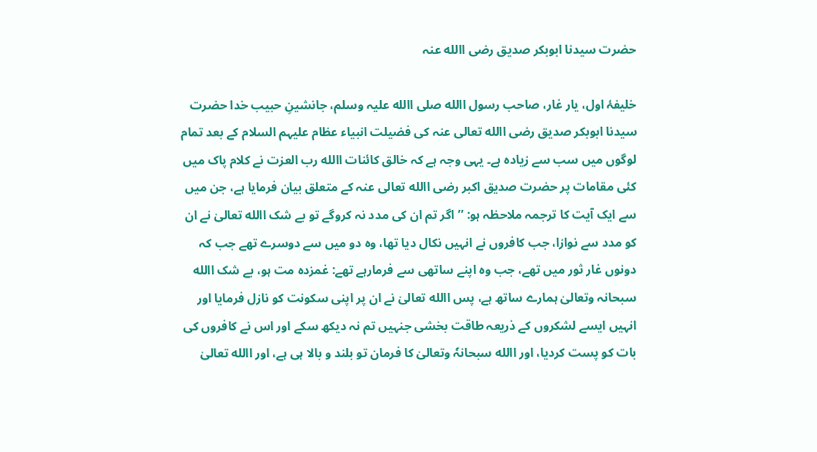حضرت سیدنا ابوبکر صدیق رضی االله عنہ

خلیفۂ اول، یار غار، صاحب رسول االله صلی االله علیہ وسلم، جانشینِ حبیب خدا حضرت سیدنا ابوبکر صدیق رضی االله تعالی عنہ کی فضیلت انبیاء عظام علیہم السلام کے بعد تمام لوگوں میں سب سے زیادہ ہے۔ یہی وجہ ہے کہ خالق کائنات االله رب العزت نے کلام پاک میں کئی مقامات پر حضرت صدیق اکبر رضی االله تعالی عنہ کے متعلق بیان فرمایا ہے، جن میں سے ایک آیت کا ترجمہ ملاحظہ ہو: ’’اگر تم ان کی مدد نہ کروگے تو بے شک االله تعالیٰ نے ان کو مدد سے نوازا، جب کافروں نے انہیں نکال دیا تھا، وہ دو میں سے دوسرے تھے جب کہ دونوں غار ثور میں تھے، جب وہ اپنے ساتھی سے فرمارہے تھے: غمزدہ مت ہو، بے شک االله سبحانہ وتعالیٰ ہمارے ساتھ ہے، پس االله تعالیٰ نے ان پر اپنی سکونت کو نازل فرمایا اور انہیں ایسے لشکروں کے ذریعہ طاقت بخشی جنہیں تم نہ دیکھ سکے اور اس نے کافروں کی بات کو پست کردیا، اور االله سبحانہٗ وتعالیٰ کا فرمان تو بلند و بالا ہی ہے، اور االله تعالیٰ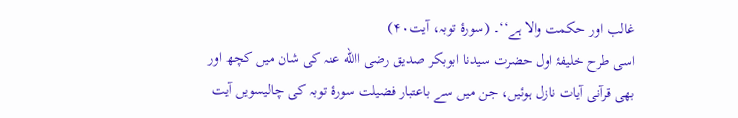غالب اور حکمت والا ہے‘‘۔ (سورۂ توبہ، آیت۴۰)
اسی طرح خلیفۂ اول حضرت سیدنا ابوبکر صدیق رضی االله عنہ کی شان میں کچھ اور بھی قرآنی آیات نازل ہوئیں، جن میں سے باعتبار فضیلت سورۂ توبہ کی چالیسویں آیت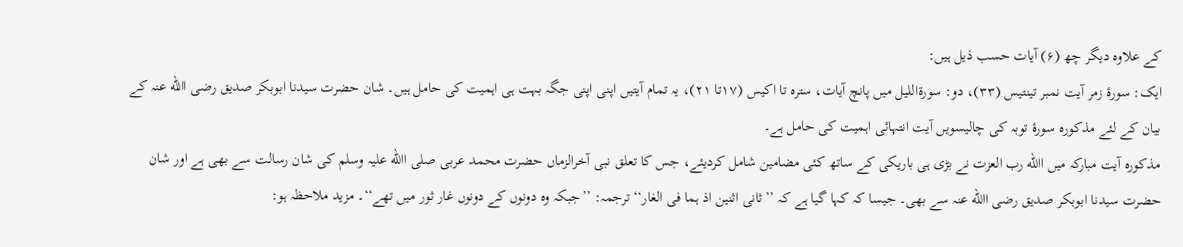کے علاوہ دیگر چھ (۶) آیات حسب ذیل ہیں:
ایک: سورۂ زمر آیت نمبر تینتیس (۳۳)، دو: سورۃاللیل میں پانچ آیات، سترہ تا اکیس (۱۷تا ۲۱)، یہ تمام آیتیں اپنی اپنی جگہ بہت ہی اہمیت کی حامل ہیں۔ شان حضرت سیدنا ابوبکر صدیق رضی االله عنہ کے بیان کے لئے مذکورہ سورۂ توبہ کی چالیسویں آیت انتہائی اہمیت کی حامل ہے۔
مذکورہ آیت مبارکہ میں االله رب العزت نے بڑی ہی باریکی کے ساتھ کئی مضامین شامل کردیئے، جس کا تعلق نبی آخرالزماں حضرت محمد عربی صلی االله علیہ وسلم کی شان رسالت سے بھی ہے اور شان حضرت سیدنا ابوبکر صدیق رضی االله عنہ سے بھی۔ جیسا کہ کہا گیا ہے کہ ’’ثانی اثنین اذ ہما فی الغار‘‘ ترجمہ: ’’جبکہ وہ دونوں کے دونوں غار ثور میں تھے‘‘۔ مزید ملاحظہ ہو: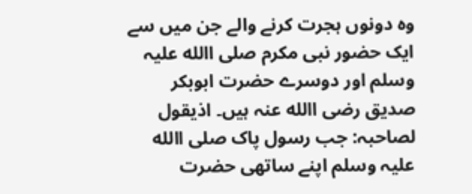وہ دونوں ہجرت کرنے والے جن میں سے ایک حضور نبی مکرم صلی االله علیہ وسلم اور دوسرے حضرت ابوبکر صدیق رضی االله عنہ ہیں۔ اذیقول لصاحبہ: جب رسول پاک صلی االله علیہ وسلم اپنے ساتھی حضرت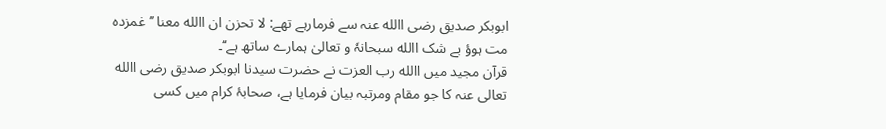ابوبکر صدیق رضی االله عنہ سے فرمارہے تھے: لا تحزن ان االله معنا ’’غمزدہ مت ہوؤ بے شک االله سبحانہٗ و تعالیٰ ہمارے ساتھ ہے‘‘۔
قرآن مجید میں االله رب العزت نے حضرت سیدنا ابوبکر صدیق رضی االله تعالی عنہ کا جو مقام ومرتبہ بیان فرمایا ہے، صحابۂ کرام میں کسی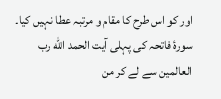اور کو اس طرح کا مقام و مرتبہ عطا نہیں کیا۔ سورۂ فاتحہ کی پہلی آیت الحمد الله رب العالمین سے لے کر من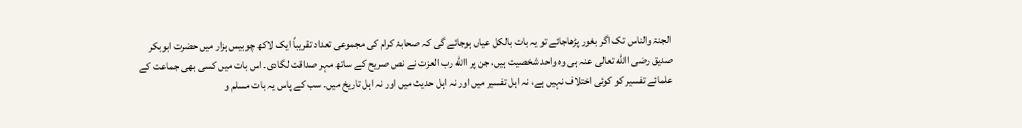الجنۃ والناس تک اگر بغور پڑھاجائے تو یہ بات بالکل عیاں ہوجائے گی کہ صحابۂ کرام کی مجموعی تعداد تقریباً ایک لاکھ چوبیس ہزار میں حضرت ابوبکر صدیق رضی االله تعالی عنہ ہی وہ واحد شخصیت ہیں، جن پر االله رب العزت نے نص صریح کے ساتھ مہر صداقت لگادی۔ اس بات میں کسی بھی جماعت کے علمائے تفسیر کو کوئی اختلاف نہیں ہے، نہ اہل تفسیر میں اور نہ اہل حدیث میں اور نہ اہل تاریخ میں۔ سب کے پاس یہ بات مسلم و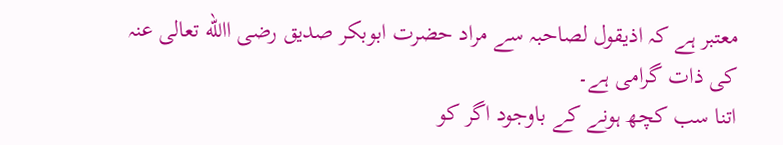معتبر ہے کہ اذیقول لصاحبہ سے مراد حضرت ابوبکر صدیق رضی االله تعالی عنہ کی ذات گرامی ہے۔
اتنا سب کچھ ہونے کے باوجود اگر کو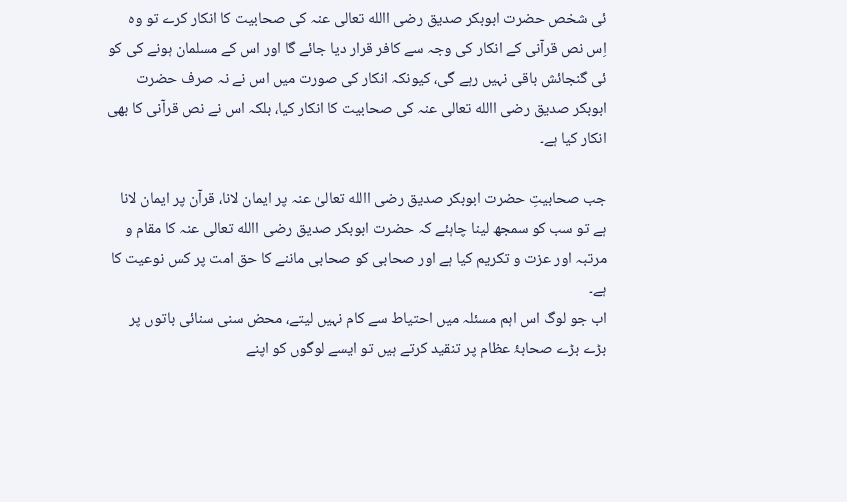ئی شخص حضرت ابوبکر صدیق رضی االله تعالی عنہ کی صحابیت کا انکار کرے تو وہ اِس نص قرآنی کے انکار کی وجہ سے کافر قرار دیا جائے گا اور اس کے مسلمان ہونے کی کو ئی گنجائش باقی نہیں رہے گی، کیونکہ انکار کی صورت میں اس نے نہ صرف حضرت ابوبکر صدیق رضی االله تعالی عنہ کی صحابیت کا انکار کیا، بلکہ اس نے نص قرآنی کا بھی انکار کیا ہے۔

جب صحابیتِ حضرت ابوبکر صدیق رضی االله تعالیٰ عنہ پر ایمان لانا، قرآن پر ایمان لانا ہے تو سب کو سمجھ لینا چاہئے کہ حضرت ابوبکر صدیق رضی االله تعالی عنہ کا مقام و مرتبہ اور عزت و تکریم کیا ہے اور صحابی کو صحابی ماننے کا حق امت پر کس نوعیت کا ہے۔
اب جو لوگ اس اہم مسئلہ میں احتیاط سے کام نہیں لیتے، محض سنی سنائی باتوں پر بڑے بڑے صحابۂ عظام پر تنقید کرتے ہیں تو ایسے لوگوں کو اپنے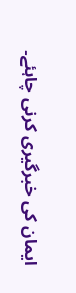ایمان کی خبرگیری کرنی چاہئے۔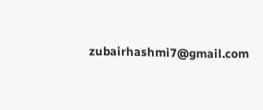zubairhashmi7@gmail.com